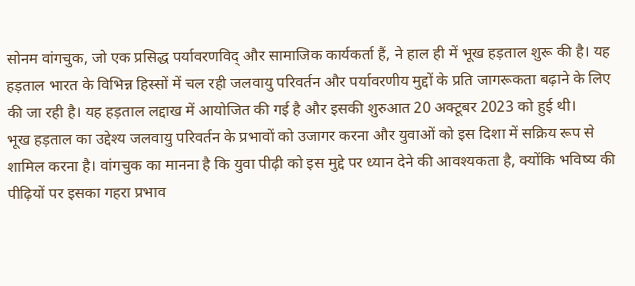सोनम वांगचुक, जो एक प्रसिद्ध पर्यावरणविद् और सामाजिक कार्यकर्ता हैं, ने हाल ही में भूख हड़ताल शुरू की है। यह हड़ताल भारत के विभिन्न हिस्सों में चल रही जलवायु परिवर्तन और पर्यावरणीय मुद्दों के प्रति जागरूकता बढ़ाने के लिए की जा रही है। यह हड़ताल लद्दाख में आयोजित की गई है और इसकी शुरुआत 20 अक्टूबर 2023 को हुई थी।
भूख हड़ताल का उद्देश्य जलवायु परिवर्तन के प्रभावों को उजागर करना और युवाओं को इस दिशा में सक्रिय रूप से शामिल करना है। वांगचुक का मानना है कि युवा पीढ़ी को इस मुद्दे पर ध्यान देने की आवश्यकता है, क्योंकि भविष्य की पीढ़ियों पर इसका गहरा प्रभाव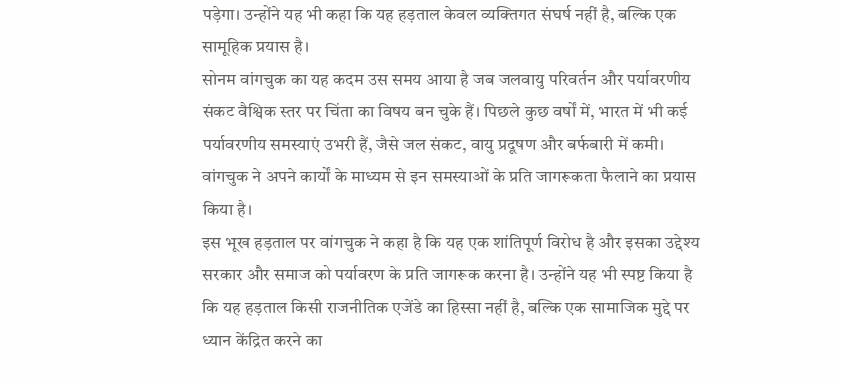पड़ेगा। उन्होंने यह भी कहा कि यह हड़ताल केवल व्यक्तिगत संघर्ष नहीं है, बल्कि एक सामूहिक प्रयास है।
सोनम वांगचुक का यह कदम उस समय आया है जब जलवायु परिवर्तन और पर्यावरणीय संकट वैश्विक स्तर पर चिंता का विषय बन चुके हैं। पिछले कुछ वर्षों में, भारत में भी कई पर्यावरणीय समस्याएं उभरी हैं, जैसे जल संकट, वायु प्रदूषण और बर्फबारी में कमी। वांगचुक ने अपने कार्यों के माध्यम से इन समस्याओं के प्रति जागरूकता फैलाने का प्रयास किया है।
इस भूख हड़ताल पर वांगचुक ने कहा है कि यह एक शांतिपूर्ण विरोध है और इसका उद्देश्य सरकार और समाज को पर्यावरण के प्रति जागरूक करना है। उन्होंने यह भी स्पष्ट किया है कि यह हड़ताल किसी राजनीतिक एजेंडे का हिस्सा नहीं है, बल्कि एक सामाजिक मुद्दे पर ध्यान केंद्रित करने का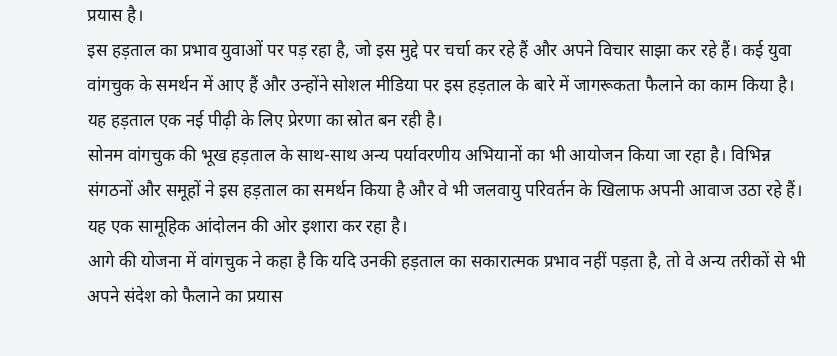प्रयास है।
इस हड़ताल का प्रभाव युवाओं पर पड़ रहा है, जो इस मुद्दे पर चर्चा कर रहे हैं और अपने विचार साझा कर रहे हैं। कई युवा वांगचुक के समर्थन में आए हैं और उन्होंने सोशल मीडिया पर इस हड़ताल के बारे में जागरूकता फैलाने का काम किया है। यह हड़ताल एक नई पीढ़ी के लिए प्रेरणा का स्रोत बन रही है।
सोनम वांगचुक की भूख हड़ताल के साथ-साथ अन्य पर्यावरणीय अभियानों का भी आयोजन किया जा रहा है। विभिन्न संगठनों और समूहों ने इस हड़ताल का समर्थन किया है और वे भी जलवायु परिवर्तन के खिलाफ अपनी आवाज उठा रहे हैं। यह एक सामूहिक आंदोलन की ओर इशारा कर रहा है।
आगे की योजना में वांगचुक ने कहा है कि यदि उनकी हड़ताल का सकारात्मक प्रभाव नहीं पड़ता है, तो वे अन्य तरीकों से भी अपने संदेश को फैलाने का प्रयास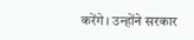करेंगे। उन्होंने सरकार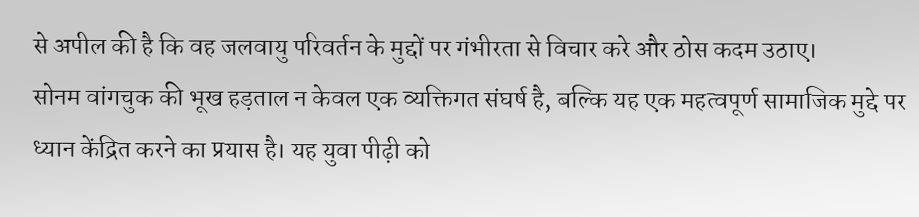से अपील की है कि वह जलवायु परिवर्तन के मुद्दों पर गंभीरता से विचार करे और ठोस कदम उठाए।
सोनम वांगचुक की भूख हड़ताल न केवल एक व्यक्तिगत संघर्ष है, बल्कि यह एक महत्वपूर्ण सामाजिक मुद्दे पर ध्यान केंद्रित करने का प्रयास है। यह युवा पीढ़ी को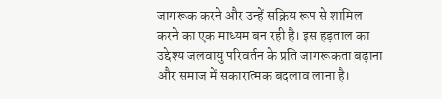जागरूक करने और उन्हें सक्रिय रूप से शामिल करने का एक माध्यम बन रही है। इस हड़ताल का उद्देश्य जलवायु परिवर्तन के प्रति जागरूकता बढ़ाना और समाज में सकारात्मक बदलाव लाना है।